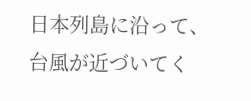日本列島に沿って、
台風が近づいてく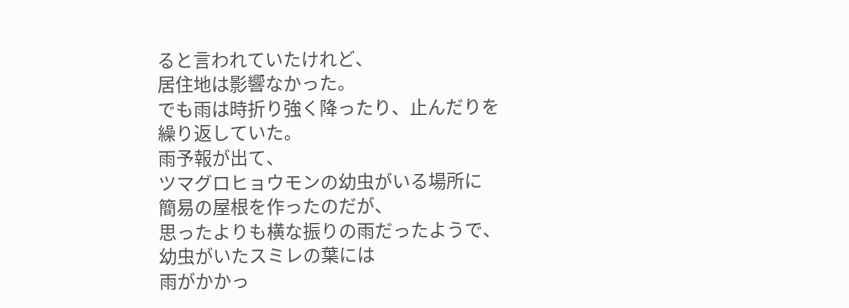ると言われていたけれど、
居住地は影響なかった。
でも雨は時折り強く降ったり、止んだりを
繰り返していた。
雨予報が出て、
ツマグロヒョウモンの幼虫がいる場所に
簡易の屋根を作ったのだが、
思ったよりも横な振りの雨だったようで、
幼虫がいたスミレの葉には
雨がかかっ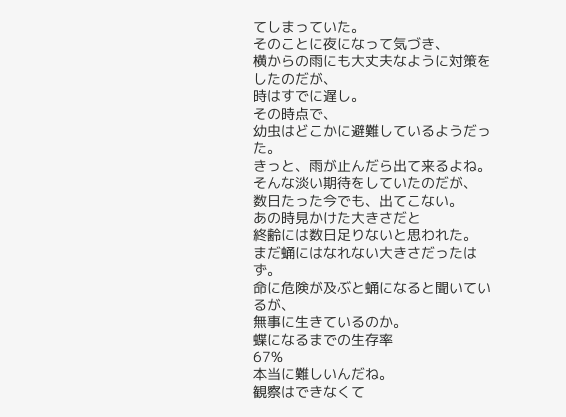てしまっていた。
そのことに夜になって気づき、
横からの雨にも大丈夫なように対策をしたのだが、
時はすでに遅し。
その時点で、
幼虫はどこかに避難しているようだった。
きっと、雨が止んだら出て来るよね。
そんな淡い期待をしていたのだが、
数日たった今でも、出てこない。
あの時見かけた大きさだと
終齢には数日足りないと思われた。
まだ蛹にはなれない大きさだったはず。
命に危険が及ぶと蛹になると聞いているが、
無事に生きているのか。
蝶になるまでの生存率
67%
本当に難しいんだね。
観察はできなくて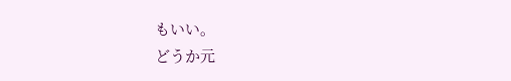もいい。
どうか元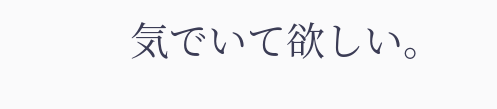気でいて欲しい。